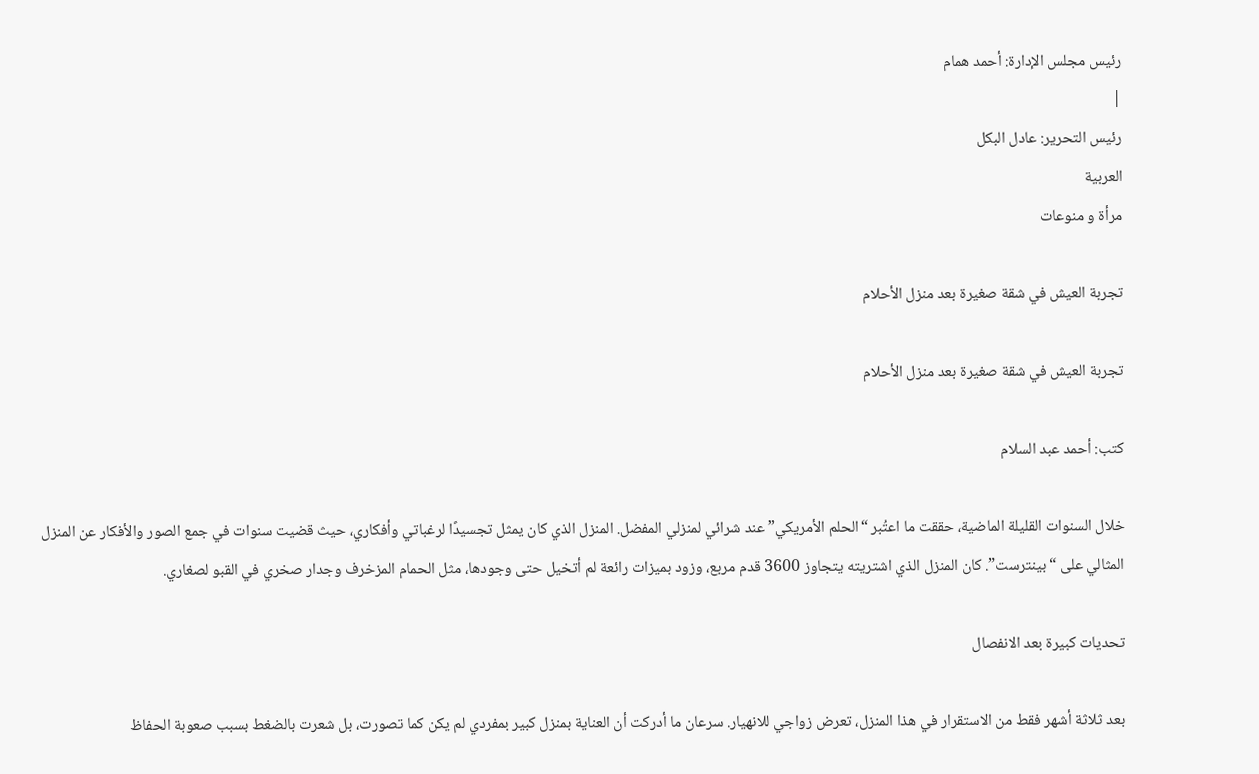رئيس مجلس الإدارة: أحمد همام
|
رئيس التحرير: عادل البكل
العربية
مرأة و منوعات

تجربة العيش في شقة صغيرة بعد منزل الأحلام

تجربة العيش في شقة صغيرة بعد منزل الأحلام

كتب: أحمد عبد السلام

خلال السنوات القليلة الماضية، حققت ما اعتُبر “الحلم الأمريكي” عند شرائي لمنزلي المفضل. المنزل الذي كان يمثل تجسيدًا لرغباتي وأفكاري، حيث قضيت سنوات في جمع الصور والأفكار عن المنزل المثالي على “بينترست”. كان المنزل الذي اشتريته يتجاوز 3600 قدم مربع، وزود بميزات رائعة لم أتخيل حتى وجودها، مثل الحمام المزخرف وجدار صخري في القبو لصغاري.

تحديات كبيرة بعد الانفصال

بعد ثلاثة أشهر فقط من الاستقرار في هذا المنزل، تعرض زواجي للانهيار. سرعان ما أدركت أن العناية بمنزل كبير بمفردي لم يكن كما تصورت، بل شعرت بالضغط بسبب صعوبة الحفاظ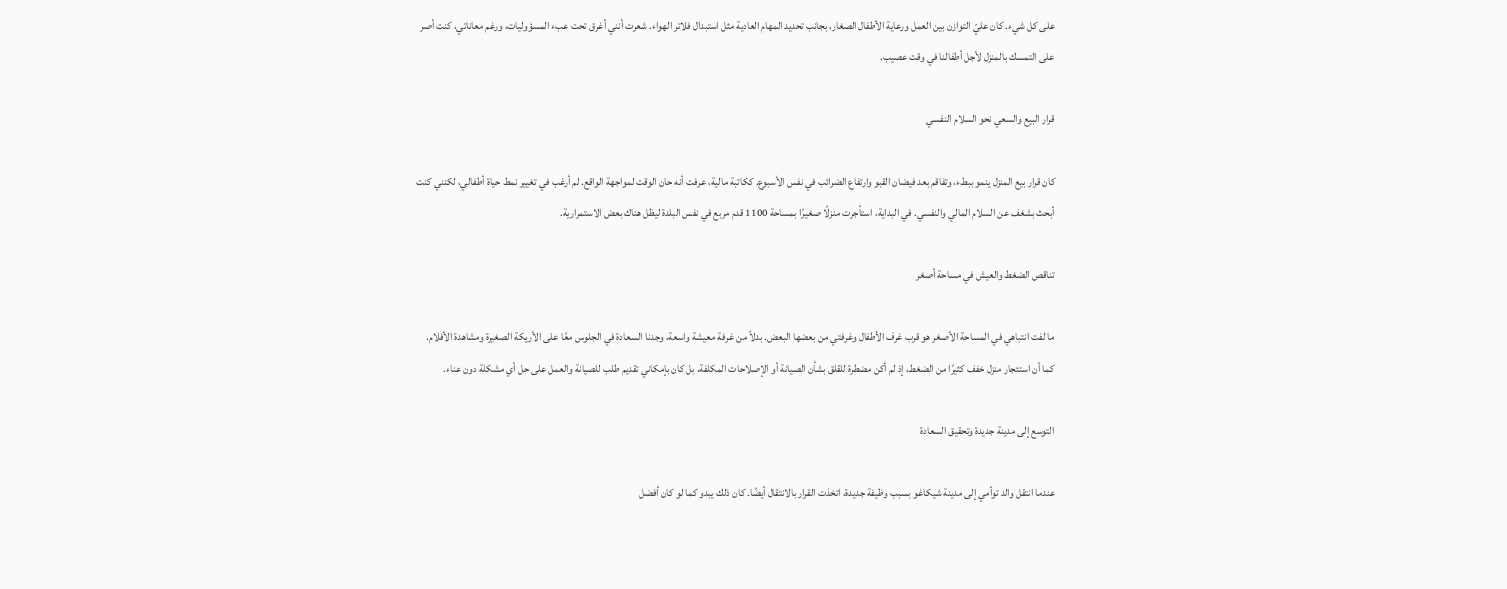على كل شيء. كان عليّ التوازن بين العمل ورعاية الأطفال الصغار، بجانب تحديد المهام العادية مثل استبدال فلاتر الهواء. شعرت أنني أغرق تحت عبء المسؤوليات، ورغم معاناتي، كنت أصر على التمسك بالمنزل لأجل أطفالنا في وقت عصيب.

قرار البيع والسعي نحو السلام النفسي

كان قرار بيع المنزل ينمو ببطء، وتفاقم بعد فيضان القبو وارتفاع الضرائب في نفس الأسبوع. ككاتبة مالية، عرفت أنه حان الوقت لمواجهة الواقع. لم أرغب في تغيير نمط حياة أطفالي، لكنني كنت أبحث بشغف عن السلام المالي والنفسي. في البداية، استأجرت منزلًا صغيرًا بمساحة 1100 قدم مربع في نفس البلدة ليظل هناك بعض الاستمرارية.

تناقص الضغط والعيش في مساحة أصغر

ما لفت انتباهي في المساحة الأصغر هو قرب غرف الأطفال وغرفتي من بعضها البعض. بدلاً من غرفة معيشة واسعة، وجدنا السعادة في الجلوس معًا على الأريكة الصغيرة ومشاهدة الأفلام. كما أن استئجار منزل خفف كثيرًا من الضغط، إذ لم أكن مضطرة للقلق بشأن الصيانة أو الإصلاحات المكلفة، بل كان بإمكاني تقديم طلب للصيانة والعمل على حل أي مشكلة دون عناء.

التوسع إلى مدينة جديدة وتحقيق السعادة

عندما انتقل والد توأمي إلى مدينة شيكاغو بسبب وظيفة جديدة، اتخذت القرار بالانتقال أيضًا. كان ذلك يبدو كما لو كان أفضل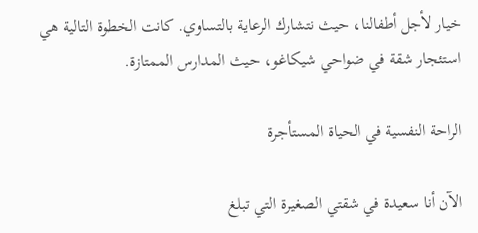خيار لأجل أطفالنا، حيث نتشارك الرعاية بالتساوي. كانت الخطوة التالية هي استئجار شقة في ضواحي شيكاغو، حيث المدارس الممتازة.

الراحة النفسية في الحياة المستأجرة

الآن أنا سعيدة في شقتي الصغيرة التي تبلغ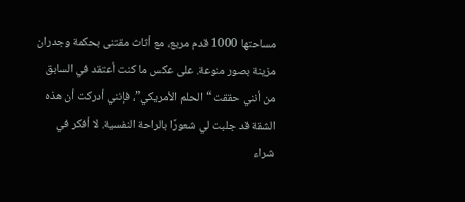مساحتها 1000 قدم مربع، مع أثاث مقتنى بحكمة وجدران مزينة بصور منوعة. على عكس ما كنت أعتقد في السابق من أنني حققت “الحلم الأمريكي”، فإنني أدركت أن هذه الشقة قد جلبت لي شعورًا بالراحة النفسية. لا أفكر في شراء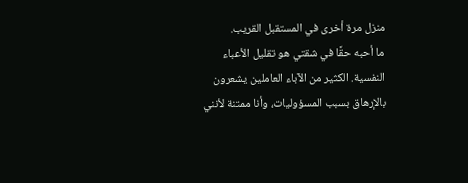منزل مرة أخرى في المستقبل القريب.
ما أحبه حقًا في شقتي هو تقليل الأعباء النفسية. الكثير من الآباء العاملين يشعرون بالإرهاق بسبب المسؤوليات، وأنا ممتنة لأنني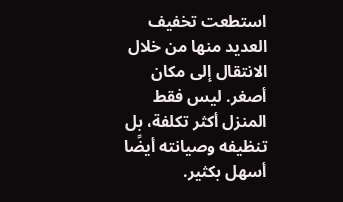استطعت تخفيف العديد منها من خلال الانتقال إلى مكان أصغر. ليس فقط المنزل أكثر تكلفة، بل تنظيفه وصيانته أيضًا أسهل بكثير.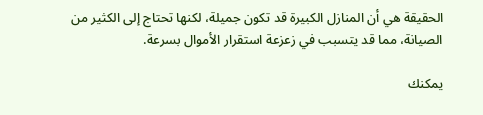الحقيقة هي أن المنازل الكبيرة قد تكون جميلة، لكنها تحتاج إلى الكثير من الصيانة، مما قد يتسبب في زعزعة استقرار الأموال بسرعة.

يمكنك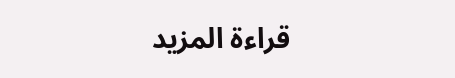قراءة المزيد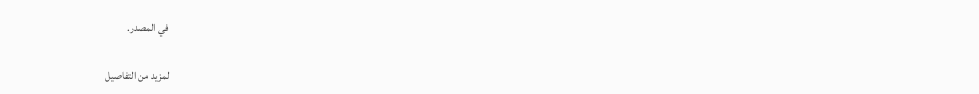في المصدر.

لمزيد من التفاصيل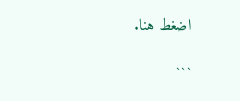اضغط هنا.

```